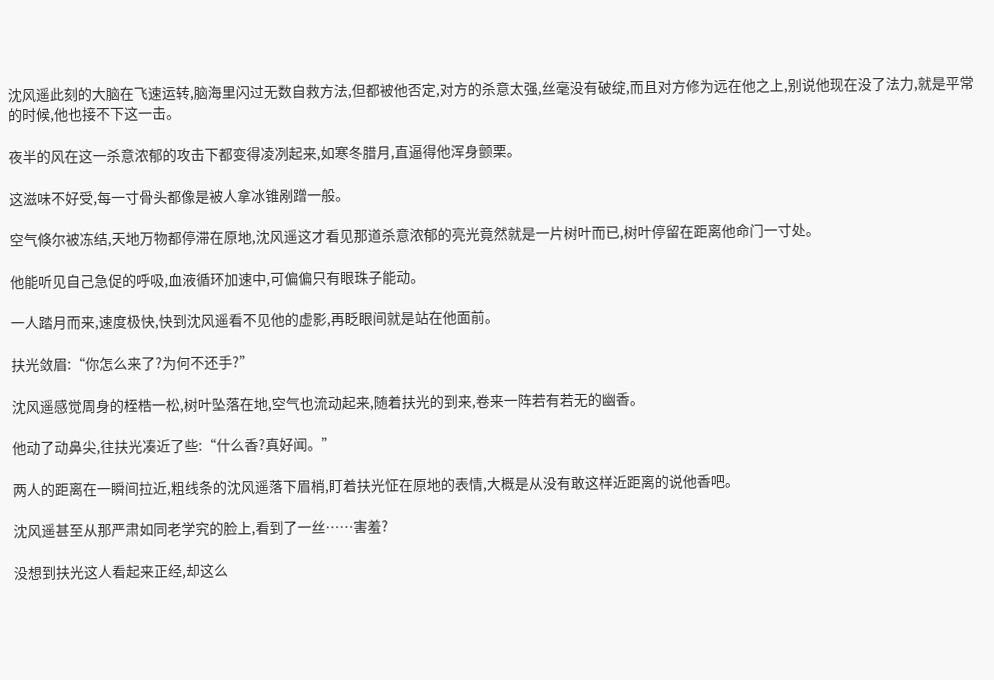沈风遥此刻的大脑在飞速运转,脑海里闪过无数自救方法,但都被他否定,对方的杀意太强,丝毫没有破绽,而且对方修为远在他之上,别说他现在没了法力,就是平常的时候,他也接不下这一击。

夜半的风在这一杀意浓郁的攻击下都变得凌冽起来,如寒冬腊月,直逼得他浑身颤栗。

这滋味不好受,每一寸骨头都像是被人拿冰锥剐蹭一般。

空气倏尔被冻结,天地万物都停滞在原地,沈风遥这才看见那道杀意浓郁的亮光竟然就是一片树叶而已,树叶停留在距离他命门一寸处。

他能听见自己急促的呼吸,血液循环加速中,可偏偏只有眼珠子能动。

一人踏月而来,速度极快,快到沈风遥看不见他的虚影,再眨眼间就是站在他面前。

扶光敛眉:“你怎么来了?为何不还手?”

沈风遥感觉周身的桎梏一松,树叶坠落在地,空气也流动起来,随着扶光的到来,卷来一阵若有若无的幽香。

他动了动鼻尖,往扶光凑近了些:“什么香?真好闻。”

两人的距离在一瞬间拉近,粗线条的沈风遥落下眉梢,盯着扶光怔在原地的表情,大概是从没有敢这样近距离的说他香吧。

沈风遥甚至从那严肃如同老学究的脸上,看到了一丝……害羞?

没想到扶光这人看起来正经,却这么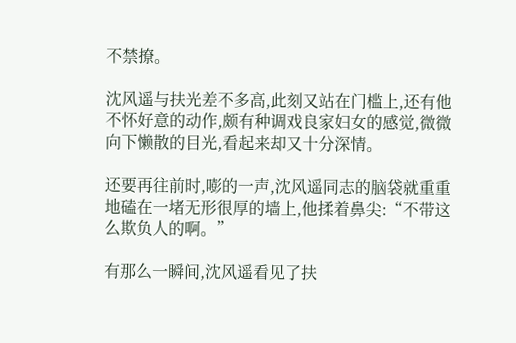不禁撩。

沈风遥与扶光差不多高,此刻又站在门槛上,还有他不怀好意的动作,颇有种调戏良家妇女的感觉,微微向下懒散的目光,看起来却又十分深情。

还要再往前时,嘭的一声,沈风遥同志的脑袋就重重地磕在一堵无形很厚的墙上,他揉着鼻尖:“不带这么欺负人的啊。”

有那么一瞬间,沈风遥看见了扶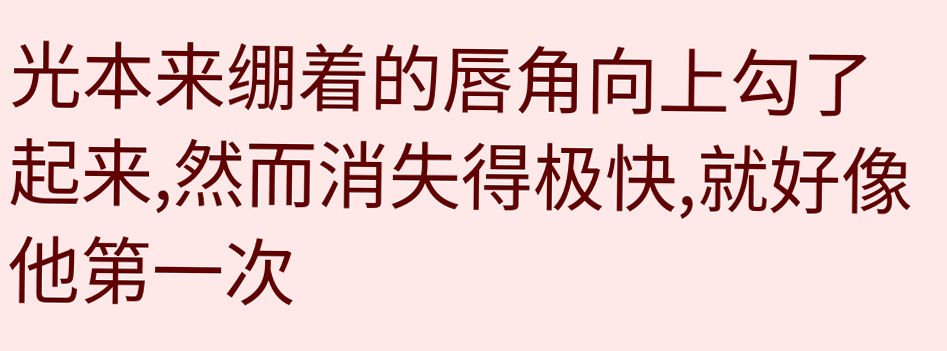光本来绷着的唇角向上勾了起来,然而消失得极快,就好像他第一次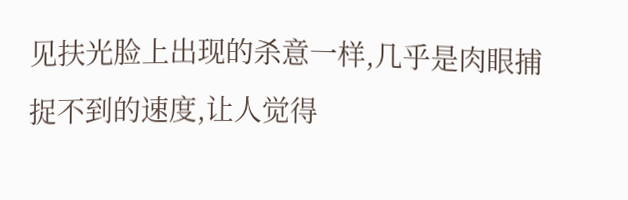见扶光脸上出现的杀意一样,几乎是肉眼捕捉不到的速度,让人觉得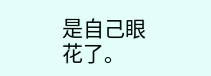是自己眼花了。